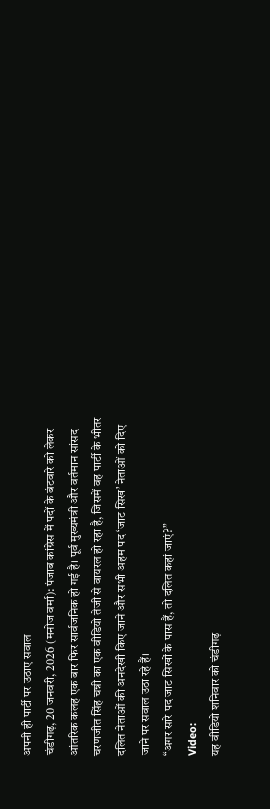अपनी ही पार्टी पर उठाए सवाल
चंडीगढ़, 20 जनवरी, 2026 (मनोज वर्मा): पंजाब कांग्रेस में पदों के बंटवारे को लेकर आंतरिक कलह एक बार फिर सार्वजनिक हो गई है। पूर्व मुख्यमंत्री और वर्तमान सांसद चरणजीत सिंह चन्नी का एक वीडियो तेजी से वायरल हो रहा है, जिसमें वह पार्टी के भीतर दलित नेताओं की अनदेखी किए जाने और सभी अहम पद ‘जाट सिख’ नेताओं को दिए जाने पर सवाल उठा रहे हैं।
“अगर सारे पद जाट सिखों के पास हैं, तो दलित कहां जाएं?”
Video:
यह वीडियो शनिवार को चंडीगढ़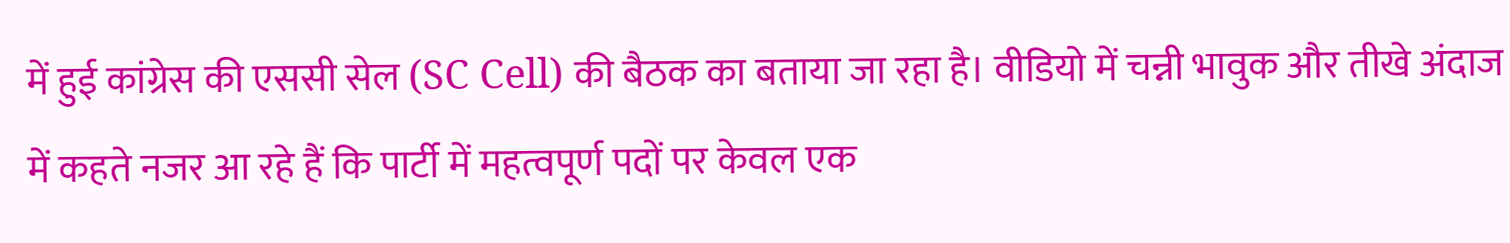में हुई कांग्रेस की एससी सेल (SC Cell) की बैठक का बताया जा रहा है। वीडियो में चन्नी भावुक और तीखे अंदाज में कहते नजर आ रहे हैं कि पार्टी में महत्वपूर्ण पदों पर केवल एक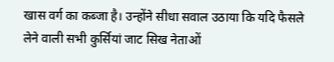खास वर्ग का कब्जा है। उन्होंने सीधा सवाल उठाया कि यदि फैसले लेने वाली सभी कुर्सियां जाट सिख नेताओं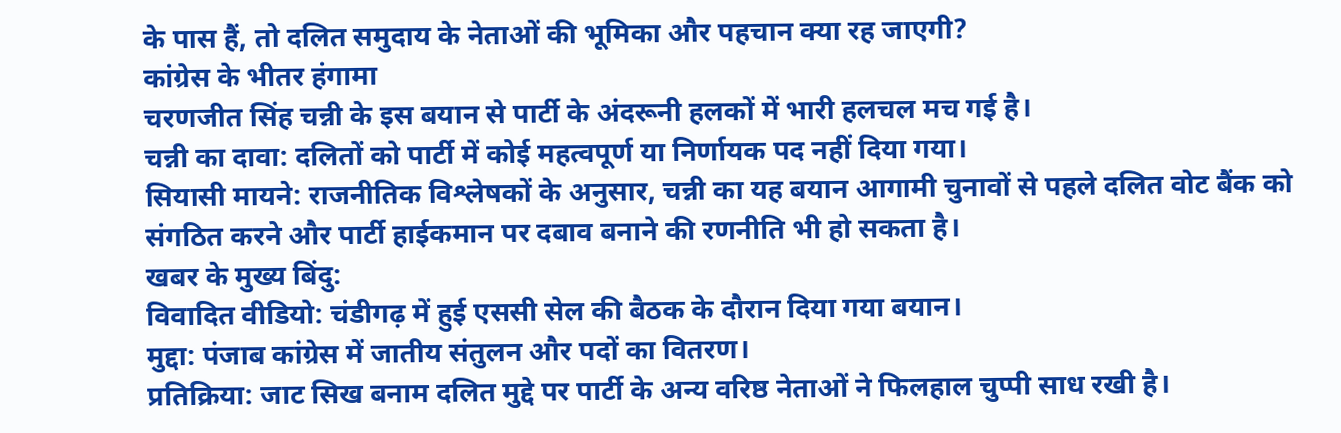के पास हैं, तो दलित समुदाय के नेताओं की भूमिका और पहचान क्या रह जाएगी?
कांग्रेस के भीतर हंगामा
चरणजीत सिंह चन्नी के इस बयान से पार्टी के अंदरूनी हलकों में भारी हलचल मच गई है।
चन्नी का दावा: दलितों को पार्टी में कोई महत्वपूर्ण या निर्णायक पद नहीं दिया गया।
सियासी मायने: राजनीतिक विश्लेषकों के अनुसार, चन्नी का यह बयान आगामी चुनावों से पहले दलित वोट बैंक को संगठित करने और पार्टी हाईकमान पर दबाव बनाने की रणनीति भी हो सकता है।
खबर के मुख्य बिंदु:
विवादित वीडियो: चंडीगढ़ में हुई एससी सेल की बैठक के दौरान दिया गया बयान।
मुद्दा: पंजाब कांग्रेस में जातीय संतुलन और पदों का वितरण।
प्रतिक्रिया: जाट सिख बनाम दलित मुद्दे पर पार्टी के अन्य वरिष्ठ नेताओं ने फिलहाल चुप्पी साध रखी है।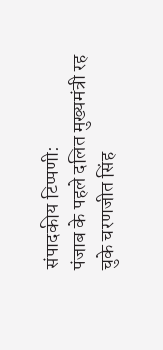संपादकीय टिप्पणी:
पंजाब के पहले दलित मुख्यमंत्री रह चुके चरणजीत सिंह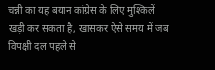चन्नी का यह बयान कांग्रेस के लिए मुश्किलें खड़ी कर सकता है, खासकर ऐसे समय में जब विपक्षी दल पहले से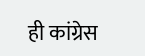ही कांग्रेस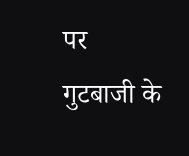पर गुटबाजी के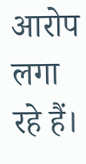आरोप लगा रहे हैं।